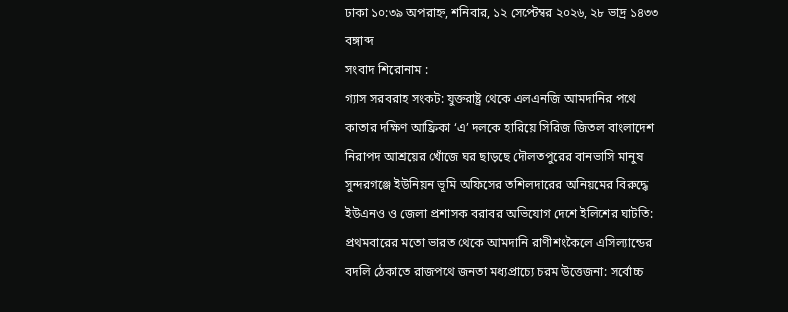ঢাকা ১০:৩৯ অপরাহ্ন, শনিবার, ১২ সেপ্টেম্বর ২০২৬, ২৮ ভাদ্র ১৪৩৩ বঙ্গাব্দ
সংবাদ শিরোনাম :
গ্যাস সরবরাহ সংকট: যুক্তরাষ্ট্র থেকে এলএনজি আমদানির পথে কাতার দক্ষিণ আফ্রিকা ‘এ’ দলকে হারিয়ে সিরিজ জিতল বাংলাদেশ নিরাপদ আশ্রয়ের খোঁজে ঘর ছাড়ছে দৌলতপুরের বানভাসি মানুষ সুন্দরগঞ্জে ইউনিয়ন ভূমি অফিসের তশিলদারের অনিয়মের বিরুদ্ধে ইউএনও ও জেলা প্রশাসক বরাবর অভিযোগ দেশে ইলিশের ঘাটতি: প্রথমবারের মতো ভারত থেকে আমদানি রাণীশংকৈলে এসিল্যান্ডের বদলি ঠেকাতে রাজপথে জনতা মধ্যপ্রাচ্যে চরম উত্তেজনা: সর্বোচ্চ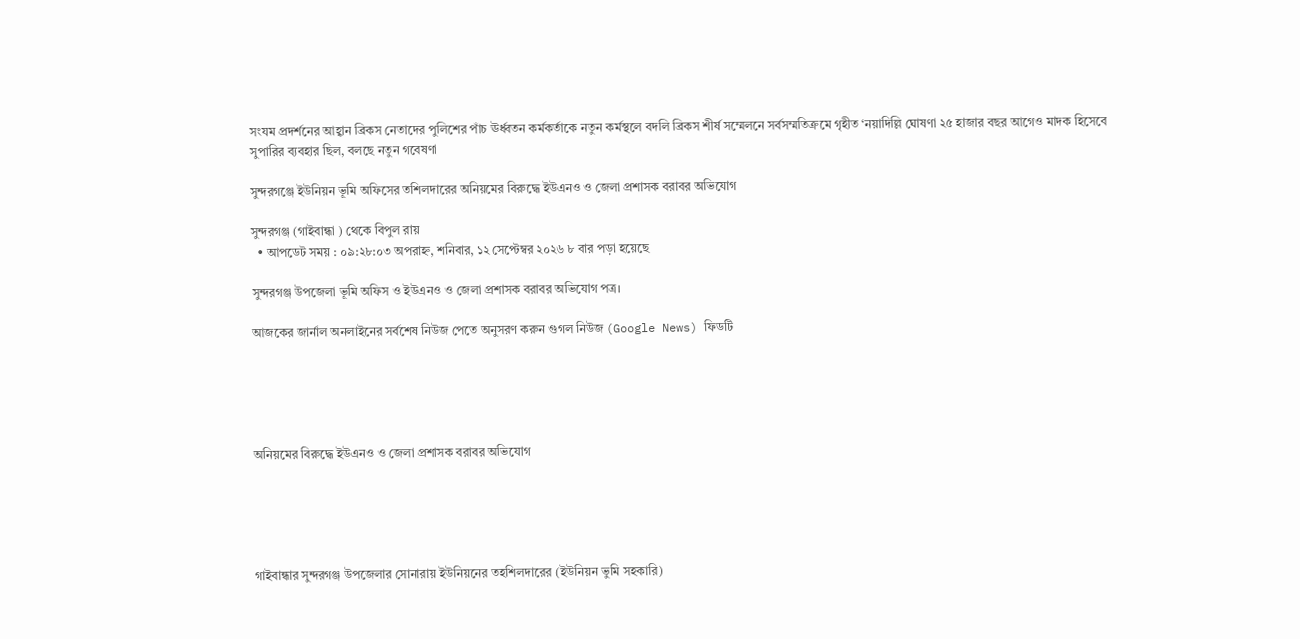সংযম প্রদর্শনের আহ্বান ব্রিকস নেতাদের পুলিশের পাঁচ ঊর্ধ্বতন কর্মকর্তাকে নতুন কর্মস্থলে বদলি ব্রিকস শীর্ষ সম্মেলনে সর্বসম্মতিক্রমে গৃহীত ‘নয়াদিল্লি ঘোষণা ২৫ হাজার বছর আগেও মাদক হিসেবে সুপারির ব্যবহার ছিল, বলছে নতুন গবেষণা

সুন্দরগঞ্জে ইউনিয়ন ভূমি অফিসের তশিলদারের অনিয়মের বিরুদ্ধে ইউএনও ও জেলা প্রশাসক বরাবর অভিযোগ

সুন্দরগঞ্জ (গাইবান্ধা ) থেকে বিপুল রায়
  • আপডেট সময় : ০৯:২৮:০৩ অপরাহ্ন, শনিবার, ১২ সেপ্টেম্বর ২০২৬ ৮ বার পড়া হয়েছে

সুন্দরগঞ্জ উপজেলা ভূমি অফিস ও ইউএনও ও জেলা প্রশাসক বরাবর অভিযোগ পত্র।

আজকের জার্নাল অনলাইনের সর্বশেষ নিউজ পেতে অনুসরণ করুন গুগল নিউজ (Google News) ফিডটি





অনিয়মের বিরুদ্ধে ইউএনও ও জেলা প্রশাসক বরাবর অভিযোগ





গাইবান্ধার সুন্দরগঞ্জ উপজেলার সোনারায় ইউনিয়নের তহশিলদারের (ইউনিয়ন ভুমি সহকারি)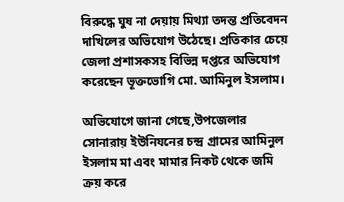বিরুদ্ধে ঘুষ না দেয়ায় মিথ্যা তদন্ত প্রতিবেদন দাখিলের অভিযোগ উঠেছে। প্রতিকার চেয়ে জেলা প্রশাসকসহ বিভিন্ন দপ্তরে অভিযোগ করেছেন ভূক্তভোগি মো. আমিনুল ইসলাম।

অভিযোগে জানা গেছে,উপজেলার সোনারায় ইউনিযনের চন্দ্র গ্রামের আমিনুল ইসলাম মা এবং মামার নিকট থেকে জমি ক্রয় করে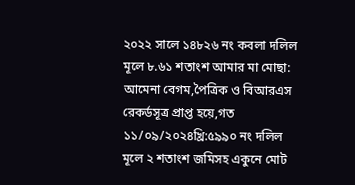২০২২ সালে ১৪৮২৬ নং কবলা দলিল মূলে ৮.৬১ শতাংশ আমার মা মোছা: আমেনা বেগম,পৈত্রিক ও বিআরএস রেকর্ডসূত্র প্রাপ্ত হয়ে,গত ১১/০৯/২০২৪খ্রি:৫৯৯০ নং দলিল মূলে ২ শতাংশ জমিসহ একুনে মোট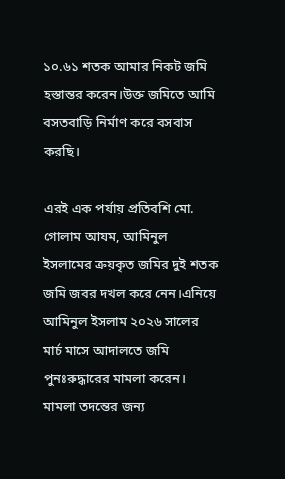১০.৬১ শতক আমার নিকট জমি হস্তান্তর করেন।উক্ত জমিতে আমি বসতবাড়ি নির্মাণ করে বসবাস করছি।

এরই এক পর্যায় প্রতিবশি মো. গোলাম আযম, আমিনুল ইসলামের ক্রয়কৃত জমির দুই শতক জমি জবর দখল করে নেন।এনিয়ে আমিনুল ইসলাম ২০২৬ সালের মার্চ মাসে আদালতে জমি পুনঃরুদ্ধারের মামলা করেন। মামলা তদন্তের জন্য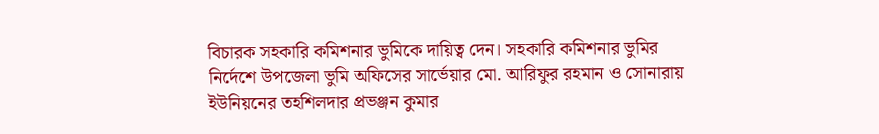বিচারক সহকারি কমিশনার ভুমিকে দায়িত্ব দেন। সহকারি কমিশনার ভুমির নির্দেশে উপজেলা ভুমি অফিসের সার্ভেয়ার মো. আরিফুর রহমান ও সোনারায় ইউনিয়নের তহশিলদার প্রভঞ্জন কুমার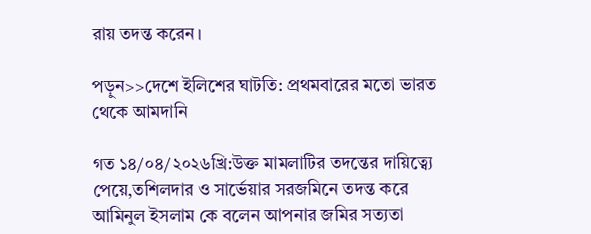রায় তদন্ত করেন।

পড়ুন>>দেশে ইলিশের ঘাটতি: প্রথমবারের মতো ভারত থেকে আমদানি

গত ১৪/০৪/২০২৬খ্রি:উক্ত মামলাটির তদন্তের দায়িত্ব্যে পেয়ে,তশিলদার ও সার্ভেয়ার সরজমিনে তদন্ত করে আমিনুল ইসলাম কে বলেন আপনার জমির সত্যতা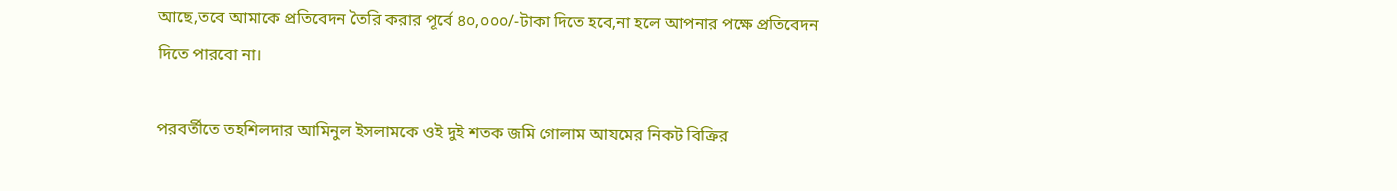আছে,তবে আমাকে প্রতিবেদন তৈরি করার পূর্বে ৪০,০০০/-টাকা দিতে হবে,না হলে আপনার পক্ষে প্রতিবেদন দিতে পারবো না।

পরবর্তীতে তহশিলদার আমিনুল ইসলামকে ওই দুই শতক জমি গোলাম আযমের নিকট বিক্রির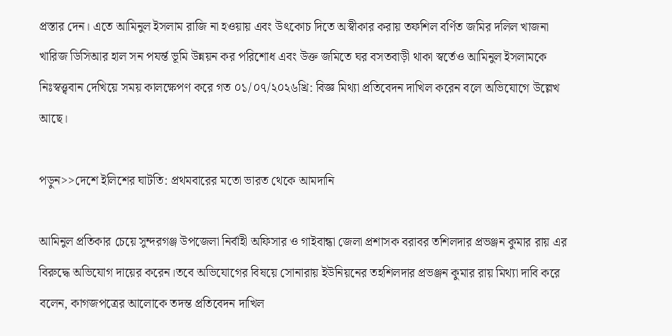প্রস্তার দেন। এতে আমিনুল ইসলাম রাজি না হওয়ায় এবং উৎকোচ দিতে অস্বীকার করায় তফশিল বর্ণিত জমির দলিল খাজনা খারিজ ডিসিআর হাল সন পযর্ন্ত ভূমি উন্নয়ন কর পরিশোধ এবং উক্ত জমিতে ঘর বসতবাড়ী থাকা স্বর্তেও আমিনুল ইসলামকে নিঃস্বত্ত্ববান দেখিয়ে সময় কালক্ষেপণ করে গত ০১/০৭/২০২৬খ্রি: বিজ্ঞ মিথ্যা প্রতিবেদন দাখিল করেন বলে অভিযোগে উল্লেখ আছে।

পড়ুন>>দেশে ইলিশের ঘাটতি: প্রথমবারের মতো ভারত থেকে আমদানি

আমিনুল প্রতিকার চেয়ে সুন্দরগঞ্জ উপজেলা নির্বাহী অফিসার ও গাইবান্ধা জেলা প্রশাসক বরাবর তশিলদার প্রভঞ্জন কুমার রায় এর বিরুদ্ধে অভিযোগ দায়ের করেন।তবে অভিযোগের বিষয়ে সোনারায় ইউনিয়নের তহশিলদার প্রভঞ্জন কুমার রায় মিথ্যা দাবি করে বলেন, কাগজপত্রের আলোকে তদন্ত প্রতিবেদন দাখিল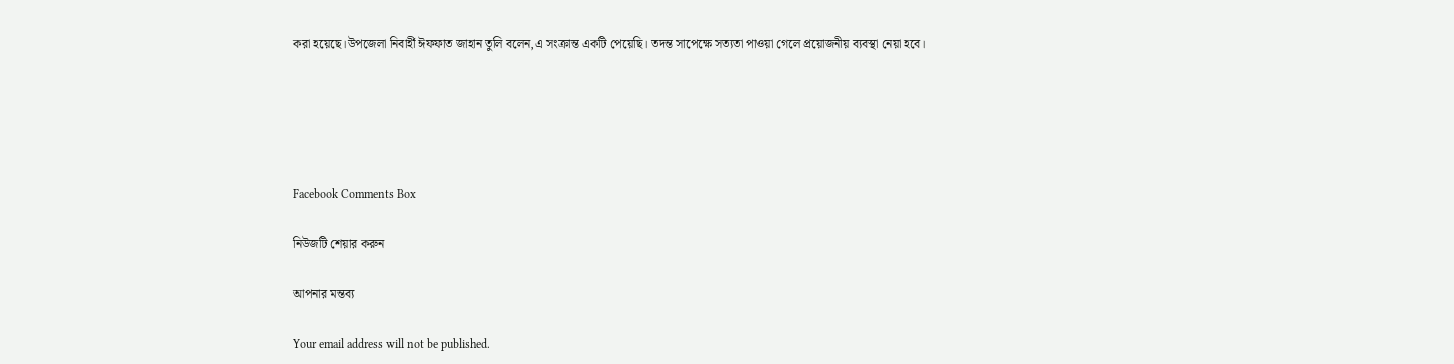করা হয়েছে।উপজেলা নিবার্হী ঈফফাত জাহান তুলি বলেন,এ সংক্রান্ত একটি পেয়েছি। তদন্ত সাপেক্ষে সত্যতা পাওয়া গেলে প্রয়োজনীয় ব্যবস্থা নেয়া হবে।





Facebook Comments Box

নিউজটি শেয়ার করুন

আপনার মন্তব্য

Your email address will not be published.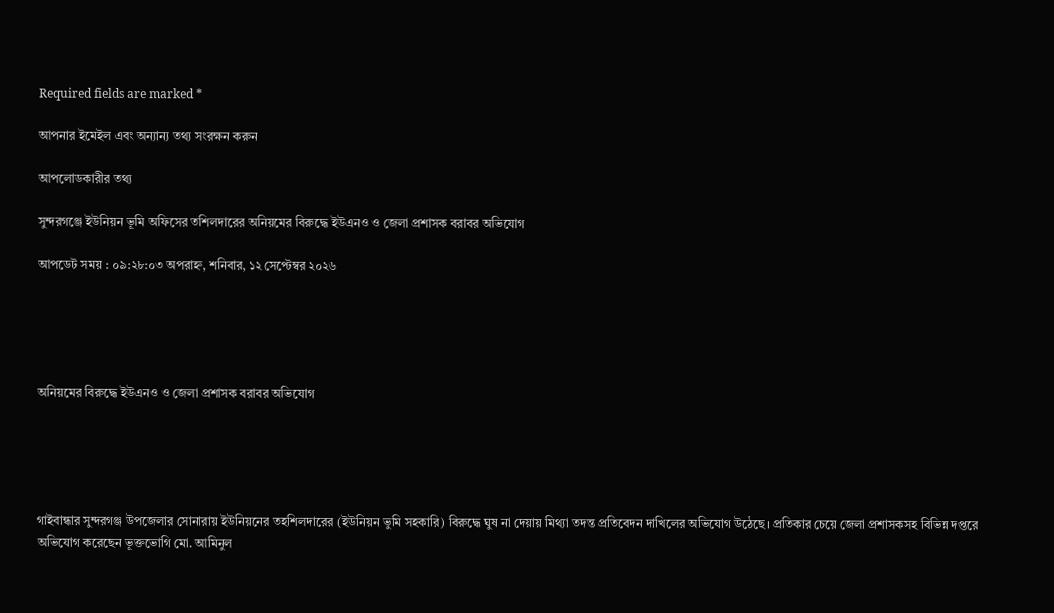Required fields are marked *

আপনার ইমেইল এবং অন্যান্য তথ্য সংরক্ষন করুন

আপলোডকারীর তথ্য

সুন্দরগঞ্জে ইউনিয়ন ভূমি অফিসের তশিলদারের অনিয়মের বিরুদ্ধে ইউএনও ও জেলা প্রশাসক বরাবর অভিযোগ

আপডেট সময় : ০৯:২৮:০৩ অপরাহ্ন, শনিবার, ১২ সেপ্টেম্বর ২০২৬





অনিয়মের বিরুদ্ধে ইউএনও ও জেলা প্রশাসক বরাবর অভিযোগ





গাইবান্ধার সুন্দরগঞ্জ উপজেলার সোনারায় ইউনিয়নের তহশিলদারের (ইউনিয়ন ভুমি সহকারি) বিরুদ্ধে ঘুষ না দেয়ায় মিথ্যা তদন্ত প্রতিবেদন দাখিলের অভিযোগ উঠেছে। প্রতিকার চেয়ে জেলা প্রশাসকসহ বিভিন্ন দপ্তরে অভিযোগ করেছেন ভূক্তভোগি মো. আমিনুল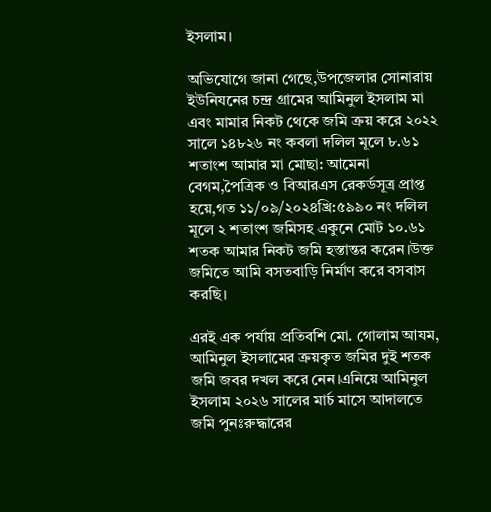ইসলাম।

অভিযোগে জানা গেছে,উপজেলার সোনারায় ইউনিযনের চন্দ্র গ্রামের আমিনুল ইসলাম মা এবং মামার নিকট থেকে জমি ক্রয় করে ২০২২ সালে ১৪৮২৬ নং কবলা দলিল মূলে ৮.৬১ শতাংশ আমার মা মোছা: আমেনা বেগম,পৈত্রিক ও বিআরএস রেকর্ডসূত্র প্রাপ্ত হয়ে,গত ১১/০৯/২০২৪খ্রি:৫৯৯০ নং দলিল মূলে ২ শতাংশ জমিসহ একুনে মোট ১০.৬১ শতক আমার নিকট জমি হস্তান্তর করেন।উক্ত জমিতে আমি বসতবাড়ি নির্মাণ করে বসবাস করছি।

এরই এক পর্যায় প্রতিবশি মো. গোলাম আযম, আমিনুল ইসলামের ক্রয়কৃত জমির দুই শতক জমি জবর দখল করে নেন।এনিয়ে আমিনুল ইসলাম ২০২৬ সালের মার্চ মাসে আদালতে জমি পুনঃরুদ্ধারের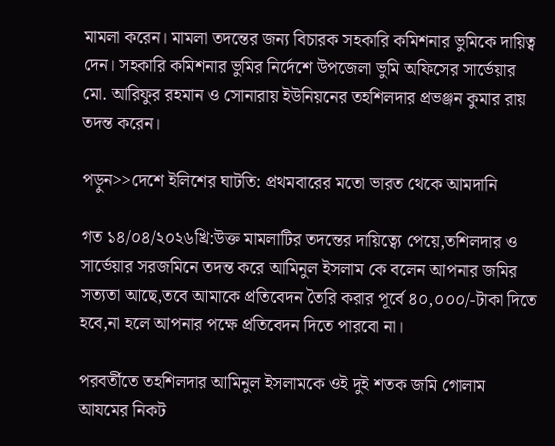মামলা করেন। মামলা তদন্তের জন্য বিচারক সহকারি কমিশনার ভুমিকে দায়িত্ব দেন। সহকারি কমিশনার ভুমির নির্দেশে উপজেলা ভুমি অফিসের সার্ভেয়ার মো. আরিফুর রহমান ও সোনারায় ইউনিয়নের তহশিলদার প্রভঞ্জন কুমার রায় তদন্ত করেন।

পড়ুন>>দেশে ইলিশের ঘাটতি: প্রথমবারের মতো ভারত থেকে আমদানি

গত ১৪/০৪/২০২৬খ্রি:উক্ত মামলাটির তদন্তের দায়িত্ব্যে পেয়ে,তশিলদার ও সার্ভেয়ার সরজমিনে তদন্ত করে আমিনুল ইসলাম কে বলেন আপনার জমির সত্যতা আছে,তবে আমাকে প্রতিবেদন তৈরি করার পূর্বে ৪০,০০০/-টাকা দিতে হবে,না হলে আপনার পক্ষে প্রতিবেদন দিতে পারবো না।

পরবর্তীতে তহশিলদার আমিনুল ইসলামকে ওই দুই শতক জমি গোলাম আযমের নিকট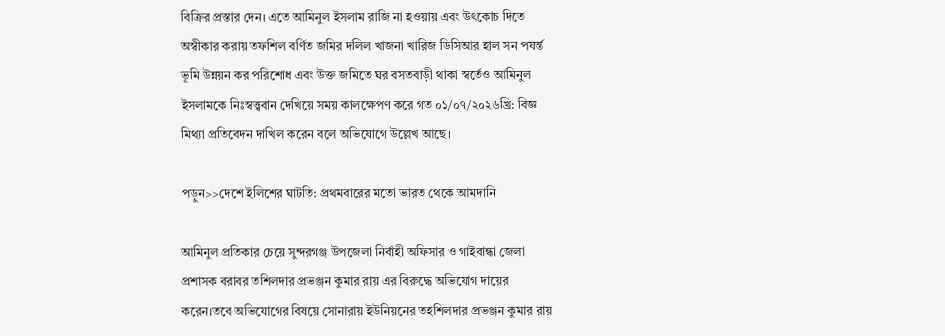বিক্রির প্রস্তার দেন। এতে আমিনুল ইসলাম রাজি না হওয়ায় এবং উৎকোচ দিতে অস্বীকার করায় তফশিল বর্ণিত জমির দলিল খাজনা খারিজ ডিসিআর হাল সন পযর্ন্ত ভূমি উন্নয়ন কর পরিশোধ এবং উক্ত জমিতে ঘর বসতবাড়ী থাকা স্বর্তেও আমিনুল ইসলামকে নিঃস্বত্ত্ববান দেখিয়ে সময় কালক্ষেপণ করে গত ০১/০৭/২০২৬খ্রি: বিজ্ঞ মিথ্যা প্রতিবেদন দাখিল করেন বলে অভিযোগে উল্লেখ আছে।

পড়ুন>>দেশে ইলিশের ঘাটতি: প্রথমবারের মতো ভারত থেকে আমদানি

আমিনুল প্রতিকার চেয়ে সুন্দরগঞ্জ উপজেলা নির্বাহী অফিসার ও গাইবান্ধা জেলা প্রশাসক বরাবর তশিলদার প্রভঞ্জন কুমার রায় এর বিরুদ্ধে অভিযোগ দায়ের করেন।তবে অভিযোগের বিষয়ে সোনারায় ইউনিয়নের তহশিলদার প্রভঞ্জন কুমার রায়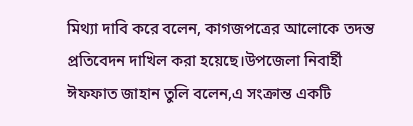মিথ্যা দাবি করে বলেন, কাগজপত্রের আলোকে তদন্ত প্রতিবেদন দাখিল করা হয়েছে।উপজেলা নিবার্হী ঈফফাত জাহান তুলি বলেন,এ সংক্রান্ত একটি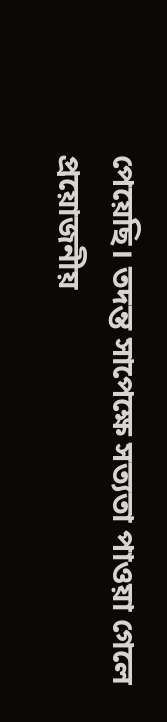পেয়েছি। তদন্ত সাপেক্ষে সত্যতা পাওয়া গেলে প্রয়োজনীয়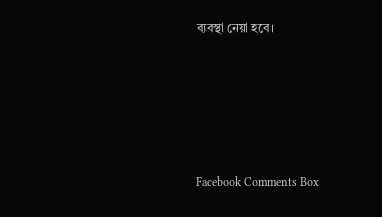ব্যবস্থা নেয়া হবে।





Facebook Comments Box